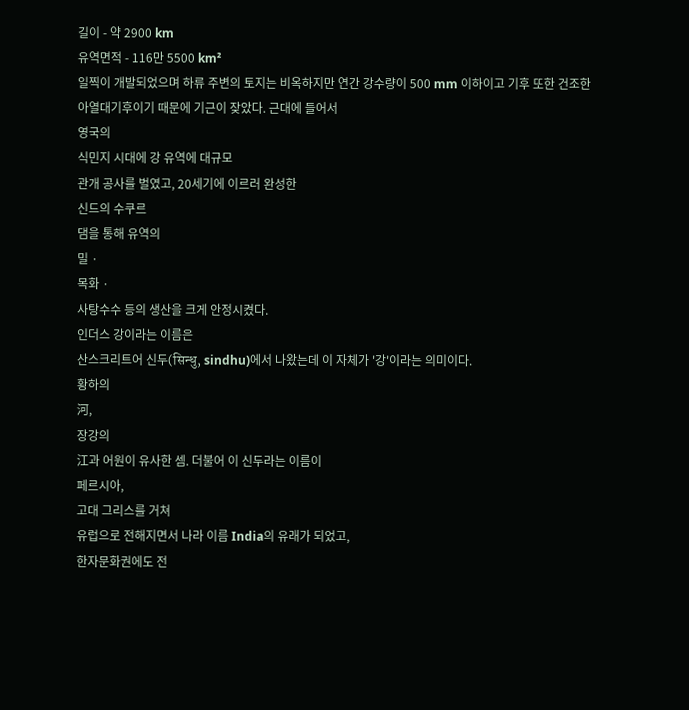길이 - 약 2900 km
유역면적 - 116만 5500 km²
일찍이 개발되었으며 하류 주변의 토지는 비옥하지만 연간 강수량이 500 mm 이하이고 기후 또한 건조한
아열대기후이기 때문에 기근이 잦았다. 근대에 들어서
영국의
식민지 시대에 강 유역에 대규모
관개 공사를 벌였고, 20세기에 이르러 완성한
신드의 수쿠르
댐을 통해 유역의
밀 ·
목화 ·
사탕수수 등의 생산을 크게 안정시켰다.
인더스 강이라는 이름은
산스크리트어 신두(सिन्धु, sindhu)에서 나왔는데 이 자체가 '강'이라는 의미이다.
황하의
河,
장강의
江과 어원이 유사한 셈. 더불어 이 신두라는 이름이
페르시아,
고대 그리스를 거쳐
유럽으로 전해지면서 나라 이름 India의 유래가 되었고,
한자문화권에도 전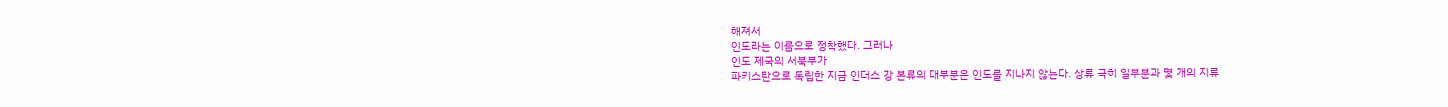해져서
인도라는 이름으로 정착했다. 그러나
인도 제국의 서북부가
파키스탄으로 독립한 지금 인더스 강 본류의 대부분은 인도를 지나지 않는다. 상류 극히 일부분과 몇 개의 지류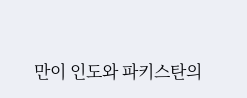만이 인도와 파키스탄의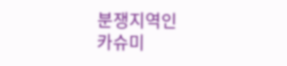분쟁지역인
카슈미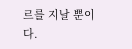르를 지날 뿐이다.